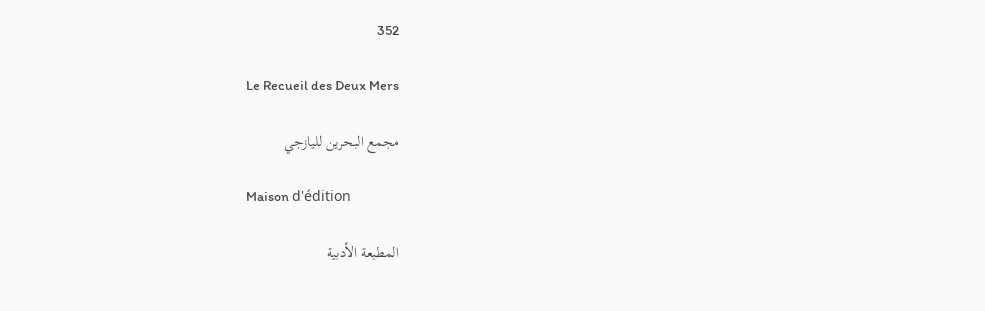352

Le Recueil des Deux Mers

مجمع البحرين لليازجي

Maison d'édition

المطبعة الأدبية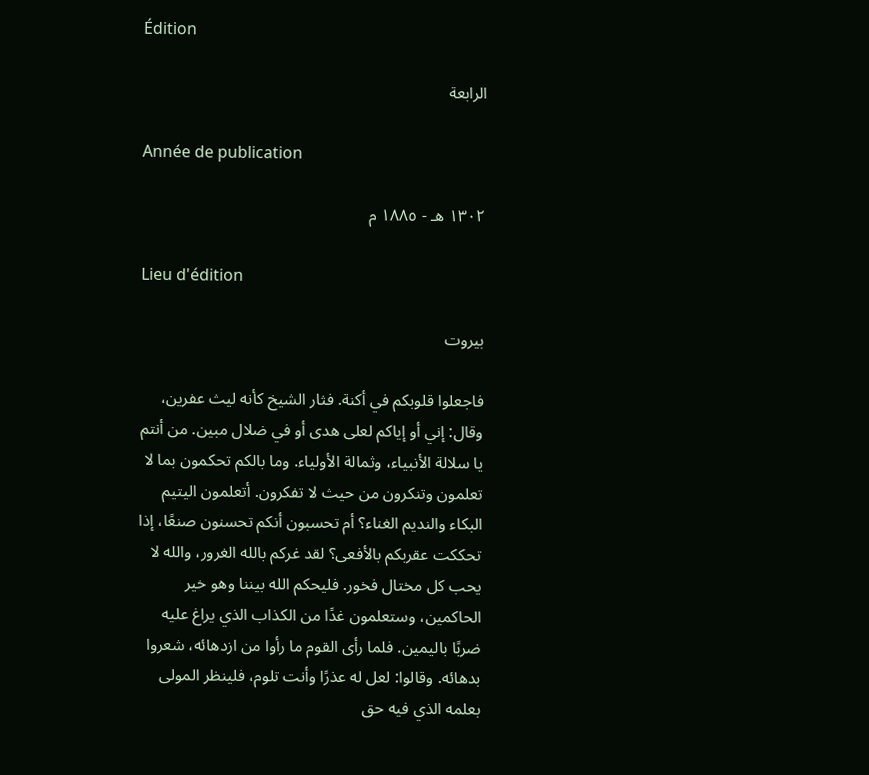Édition

الرابعة

Année de publication

١٣٠٢ هـ - ١٨٨٥ م

Lieu d'édition

بيروت

فاجعلوا قلوبكم في أكنة. فثار الشيخ كأنه ليث عفرين، وقال: إني أو إياكم لعلى هدى أو في ضلال مبين. من أنتم يا سلالة الأنبياء، وثمالة الأولياء. وما بالكم تحكمون بما لا تعلمون وتنكرون من حيث لا تفكرون. أتعلمون اليتيم البكاء والنديم الغناء؟ أم تحسبون أنكم تحسنون صنعًا، إذا تحككت عقربكم بالأفعى؟ لقد غركم بالله الغرور، والله لا يحب كل مختال فخور. فليحكم الله بيننا وهو خير الحاكمين، وستعلمون غدًا من الكذاب الذي يراغ عليه ضربًا باليمين. فلما رأى القوم ما رأوا من ازدهائه، شعروا بدهائه. وقالوا: لعل له عذرًا وأنت تلوم، فلينظر المولى بعلمه الذي فيه حق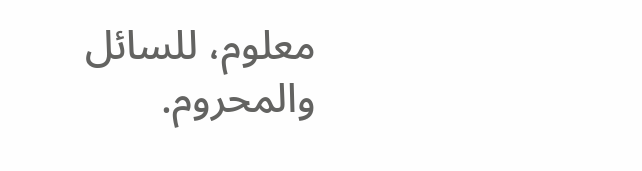معلوم، للسائل والمحروم.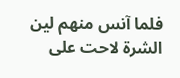فلما آنس منهم لين الشرة لاحت على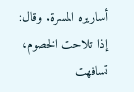أساريره المسرة. وقال: إذا تلاحت الخصوم، تسافهت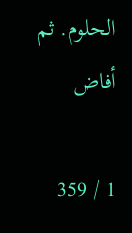الحلوم. ثم أفاض

1 / 359